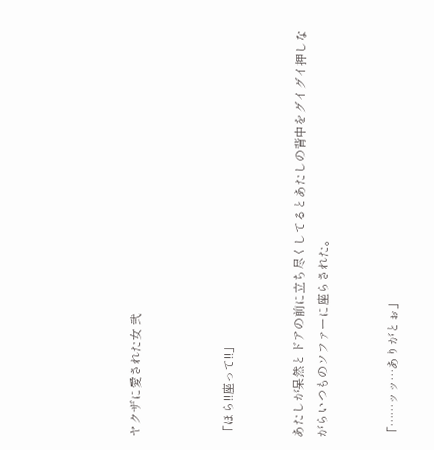ヤクザに愛された女 弐



「ほら!!座って!!」


あたしが呆然とドアの前に立ち尽くしてるとあたしの背中をグイグイ押しながらいつものソファーに座らされた。


「……ッッ…ありがとぉ」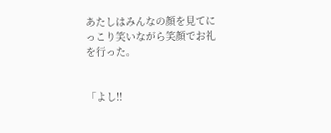あたしはみんなの顔を見てにっこり笑いながら笑顔でお礼を行った。


「よし!!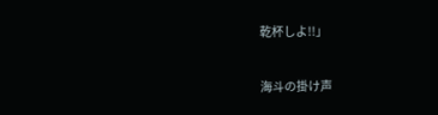乾杯しよ!!」


海斗の掛け声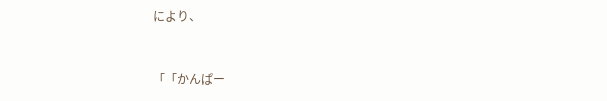により、


「「かんぱー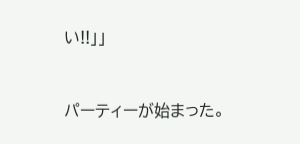い!!」」


パーティーが始まった。